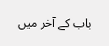باب کے آخر میں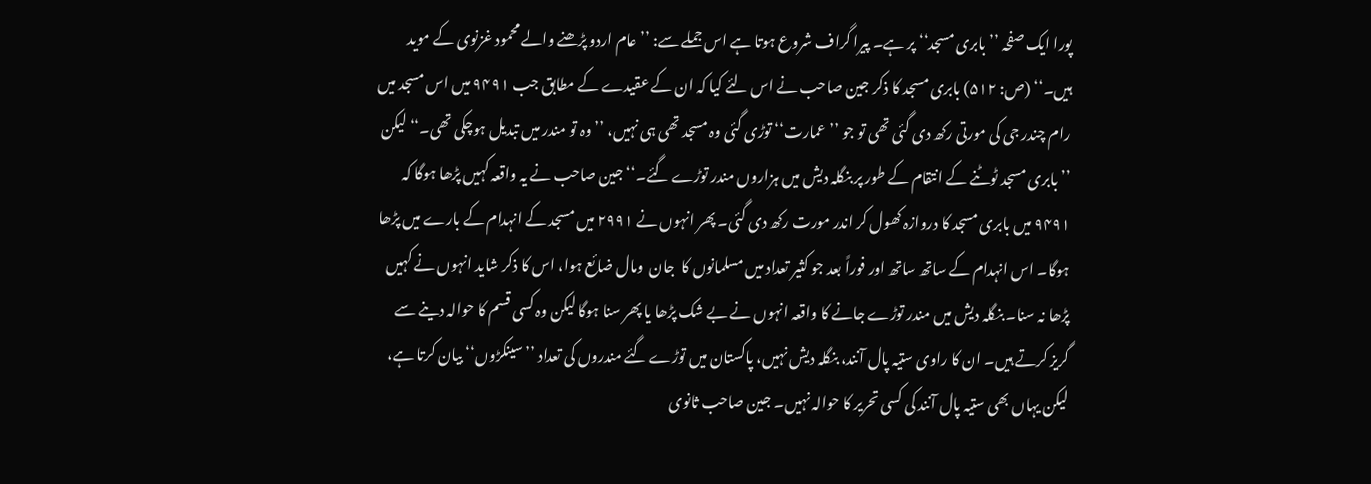پورا ایک صفحہ ’’بابری مسجد‘‘ پر ہے۔ پیرا گراف شروع ہوتا ہے اس جملے سے: ’’عام اردو پڑھنے والے محمود غزنوی کے موید ہیں۔‘‘ (ص: ۵۱۲) بابری مسجد کا ذکر جین صاحب نے اس لئے کیا کہ ان کے عقیدے کے مطابق جب ۹۴۹۱ میں اس مسجد میں رام چندر جی کی مورتی رکھ دی گئی تھی تو جو ’’عمارت‘‘ توڑی گئی وہ مسجد تھی ہی نہیں، ’’وہ تو مندر میں تبدیل ہوچکی تھی۔‘‘ لیکن ’’بابری مسجد ٹوٹنے کے انتقام کے طور پر بنگلہ دیش میں ہزاروں مندر توڑے گئے۔‘‘ جین صاحب نے یہ واقعہ کہیں پڑھا ہوگا کہ ۹۴۹۱ میں بابری مسجد کا دروازہ کھول کر اندر مورت رکھ دی گئی۔ پھر انہوں نے ۲۹۹۱ میں مسجد کے انہدام کے بارے میں پڑھا ہوگا۔ اس انہدام کے ساتھ ساتھ اور فوراً بعد جو کثیر تعداد میں مسلمانوں کا  جان  ومال ضائع ہوا، اس کا ذکر شاید انہوں نے کہیں پڑھا نہ سنا۔ بنگلہ دیش میں مندر توڑے جانے کا واقعہ انہوں نے بے شک پڑھا یا پھر سنا ہوگا لیکن وہ کسی قسم کا حوالہ دینے سے گریز کرتے ہیں۔ ان کا راوی ستیہ پال آنند، بنگلہ دیش نہیں، پاکستان میں توڑے گئے مندروں کی تعداد ’’سینکڑوں‘‘ بیان کرتا ہے، لیکن یہاں بھی ستیہ پال آنند کی کسی تحریر کا حوالہ نہیں۔ جین صاحب ثانوی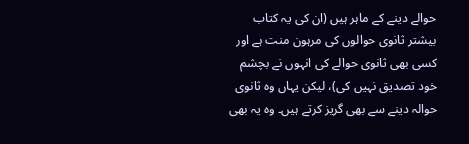حوالے دینے کے ماہر ہیں (ان کی یہ کتاب بیشتر ثانوی حوالوں کی مرہون منت ہے اور کسی بھی ثانوی حوالے کی انہوں نے بچشم خود تصدیق نہیں کی)، لیکن یہاں وہ ثانوی حوالہ دینے سے بھی گریز کرتے ہیں۔ وہ یہ بھی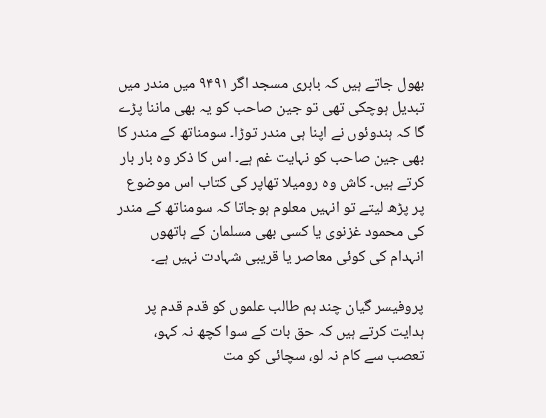بھول جاتے ہیں کہ بابری مسجد اگر ۹۴۹۱ میں مندر میں تبدیل ہوچکی تھی تو جین صاحب کو یہ بھی ماننا پڑے گا کہ ہندوئوں نے اپنا ہی مندر توڑا۔ سومناتھ کے مندر کا بھی جین صاحب کو نہایت غم ہے۔ اس کا ذکر وہ بار بار کرتے ہیں۔ کاش وہ رومیلا تھاپر کی کتاب اس موضوع پر پڑھ لیتے تو انہیں معلوم ہوجاتا کہ سومناتھ کے مندر کی محمود غزنوی یا کسی بھی مسلمان کے ہاتھوں انہدام کی کوئی معاصر یا قریبی شہادت نہیں ہے۔

پروفیسر گیان چند ہم طالب علموں کو قدم قدم پر ہدایت کرتے ہیں کہ حق بات کے سوا کچھ نہ کہو، تعصب سے کام نہ لو، سچائی کو مت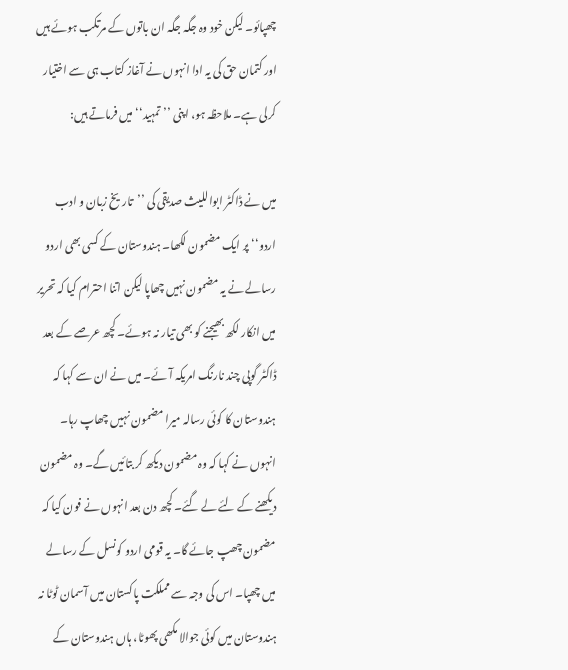چھپائو۔ لیکن خود وہ جگہ جگہ ان باتوں کے مرتکب ہوئے ہیں اور کتمان حق کی یہ ادا انہوں نے آغاز کتاب ہی سے اختیار کرلی ہے۔ ملاحظہ ہو، اپنی ’’تمہید‘‘ میں فرماتے ہیں:

میں نے ڈاکٹر ابواللیث صدیقی کی ’’تاریخ زبان و ادب اردو‘‘ پر ایک مضمون لکھا۔ ہندوستان کے کسی بھی اردو رسالے نے یہ مضمون نہیں چھاپا لیکن اتنا احترام کیا کہ تحریر میں انکار لکھ بھیجنے کو بھی تیار نہ ہوئے۔ کچھ عرصے کے بعد ڈاکٹر گوپی چند نارنگ امریکہ آئے۔ میں نے ان سے کہا کہ ہندوستان کا کوئی رسالہ میرا مضمون نہیں چھاپ رہا۔ انہوں نے کہا کہ وہ مضمون دیکھ کر بتائیں گے۔ وہ مضمون دیکھنے کے لئے لے گئے۔ کچھ دن بعد انہوں نے فون کیا کہ مضمون چھپ جائے گا۔ یہ قومی اردو کونسل کے رسالے میں چھپا۔ اس کی وجہ سے مملکت پاکستان میں آسمان ٹوٹا نہ ہندوستان میں کوئی جوالا مکھی پھوٹا، ہاں ہندوستان کے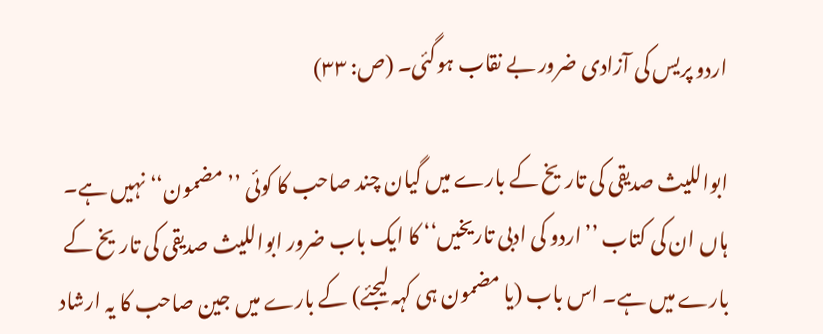اردو پریس کی آزادی ضرور بے نقاب ہوگئی۔ (ص: ۳۳)

ابواللیث صدیقی کی تاریخ کے بارے میں گیان چند صاحب کا کوئی ’’مضمون‘‘ نہیں ہے۔ ہاں ان کی کتاب ’’اردو کی ادبی تاریخیں‘‘ کا ایک باب ضرور ابواللیث صدیقی کی تاریخ کے بارے میں ہے۔ اس باب (یا مضمون ہی کہہ لیجئے) کے بارے میں جین صاحب کا یہ ارشاد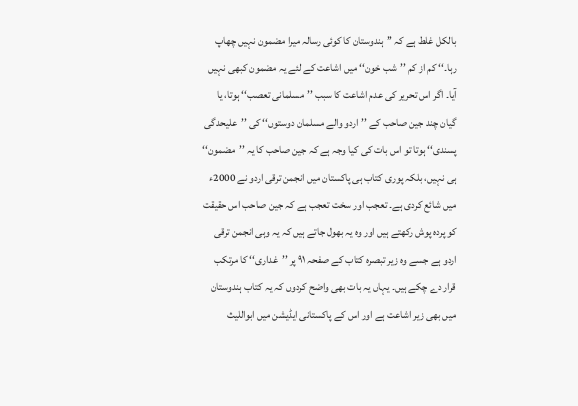بالکل غلط ہے کہ ’’ہندوستان کا کوئی رسالہ میرا مضمون نہیں چھاپ رہا۔‘‘ کم از کم ’’شب خون‘‘ میں اشاعت کے لئے یہ مضمون کبھی نہیں آیا۔ اگر اس تحریر کی عدم اشاعت کا سبب ’’مسلمانی تعصب‘‘ ہوتا، یا گیان چند جین صاحب کے ’’اردو والے مسلمان دوستوں‘‘ کی ’’علیحدگی پسندی‘‘ ہوتا تو اس بات کی کیا وجہ ہے کہ جین صاحب کا یہ ’’مضمون‘‘ ہی نہیں، بلکہ پوری کتاب ہی پاکستان میں انجمن ترقی اردو نے 2000ء میں شائع کردی ہے۔ تعجب اور سخت تعجب ہے کہ جین صاحب اس حقیقت کو پردہ پوش رکھتے ہیں اور وہ یہ بھول جاتے ہیں کہ یہ وہی انجمن ترقی اردو ہے جسے وہ زیر تبصرہ کتاب کے صفحہ ۹۱ پر ’’غداری‘‘ کا مرتکب قرار دے چکے ہیں۔ یہاں یہ بات بھی واضح کردوں کہ یہ کتاب ہندوستان میں بھی زیر اشاعت ہے اور اس کے پاکستانی ایڈیشن میں ابواللیث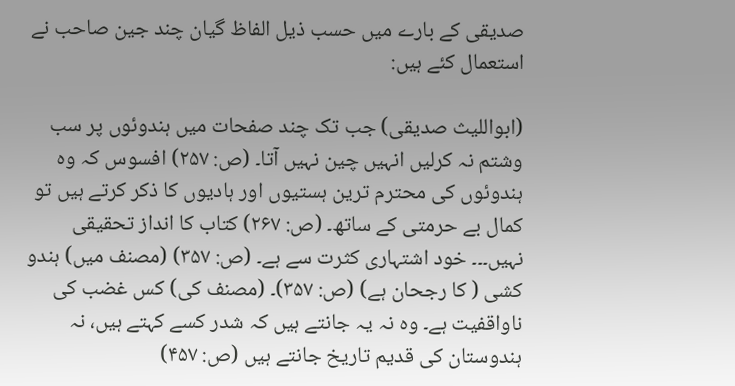صدیقی کے بارے میں حسب ذیل الفاظ گیان چند جین صاحب نے استعمال کئے ہیں:

(ابواللیث صدیقی) جب تک چند صفحات میں ہندوئوں پر سب وشتم نہ کرلیں انہیں چین نہیں آتا۔ (ص: ۲۵۷) افسوس کہ وہ ہندوئوں کی محترم ترین ہستیوں اور ہادیوں کا ذکر کرتے ہیں تو کمال بے حرمتی کے ساتھ۔ (ص: ۲۶۷) کتاب کا انداز تحقیقی نہیں۔۔۔ خود اشتہاری کثرت سے ہے۔ (ص: ۳۵۷) (مصنف میں) ہندو کشی ( کا رجحان ہے) (ص: ۳۵۷)۔ (مصنف کی) کس غضب کی ناواقفیت ہے۔ وہ نہ یہ جانتے ہیں کہ شدر کسے کہتے ہیں، نہ ہندوستان کی قدیم تاریخ جانتے ہیں (ص: ۴۵۷)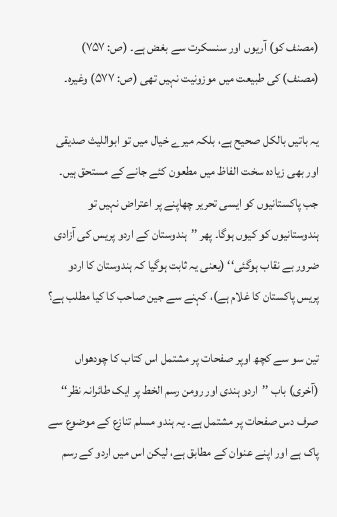(مصنف کو) آریوں اور سنسکرت سے بغض ہے۔ (ص: ۷۵۷) (مصنف) کی طبیعت میں موزونیت نہیں تھی (ص: ۵۷۷) وغیرہ۔

یہ باتیں بالکل صحیح ہے، بلکہ میرے خیال میں تو ابواللیث صدیقی اور بھی زیادہ سخت الفاظ میں مطعون کئے جانے کے مستحق ہیں۔ جب پاکستانیوں کو ایسی تحریر چھاپنے پر اعتراض نہیں تو ہندوستانیوں کو کیوں ہوگا۔ پھر ’’ہندوستان کے اردو پریس کی آزادی ضرور بے نقاب ہوگئی‘‘ (یعنی یہ ثابت ہوگیا کہ ہندوستان کا اردو پریس پاکستان کا غلام ہے)، کہنے سے جین صاحب کا کیا مطلب ہے؟

تین سو سے کچھ اوپر صفحات پر مشتمل اس کتاب کا چودھواں (آخری) باب ’’اردو ہندی اور رومن رسم الخط پر ایک طائرانہ نظر‘‘ صرف دس صفحات پر مشتمل ہے۔ یہ ہندو مسلم تنازع کے موضوع سے پاک ہے اور اپنے عنوان کے مطابق ہے، لیکن اس میں اردو کے رسم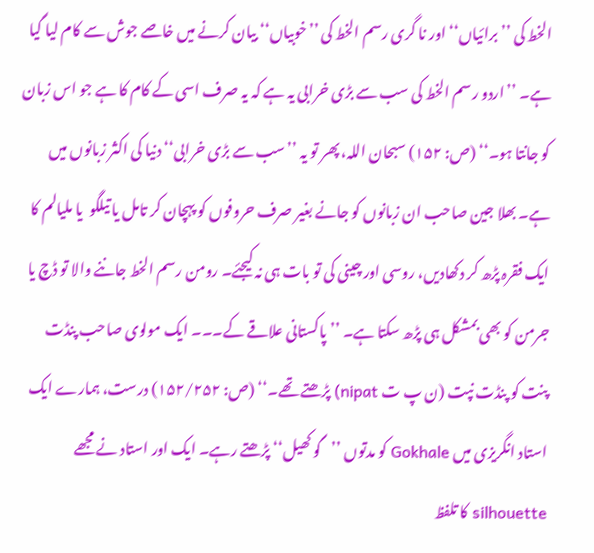الخط کی ’’برائیاں‘‘ اور نا گری رسم الخط کی ’’خوبیاں‘‘ بیان کرنے میں خاصے جوش سے کام لیا گیا ہے۔ ’’اردو رسم الخط کی سب سے بڑی خرابی یہ ہے کہ یہ صرف اسی کے کام کا ہے جو اس زبان کو جانتا ہو۔‘‘ (ص: ۱۵۲) سبحان اللہ، پھر تو یہ ’’سب سے بڑی خرابی‘‘ دنیا کی اکثر زبانوں میں ہے۔ بھلا جین صاحب ان زبانوں کو جانے بغیر صرف حروفوں کو پہچان کر تامل یا تیلگو  یا ملیالم کا ایک فقرہ پڑھ کر دکھادیں، روسی اور چینی کی تو بات ہی نہ کیجئے۔ رومن رسم الخط جاننے والا تو ڈچ یا جرمن کو بھی بمشکل ہی پڑھ سکتا ہے۔ ’’پاکستانی علاقے کے۔۔۔ ایک مولوی صاحب پنڈت پنت کو پنڈت نپت (ن پ ت nipat) پڑھتے تھے۔‘‘ (ص: ۱۵۲/۲۵۲) درست، ہمارے ایک استاد انگریزی میں Gokhale کو مدتوں ’’گو کھیل‘‘ پڑھتے رہے۔ ایک اور استاد نے مجھے silhouette کا تلفظ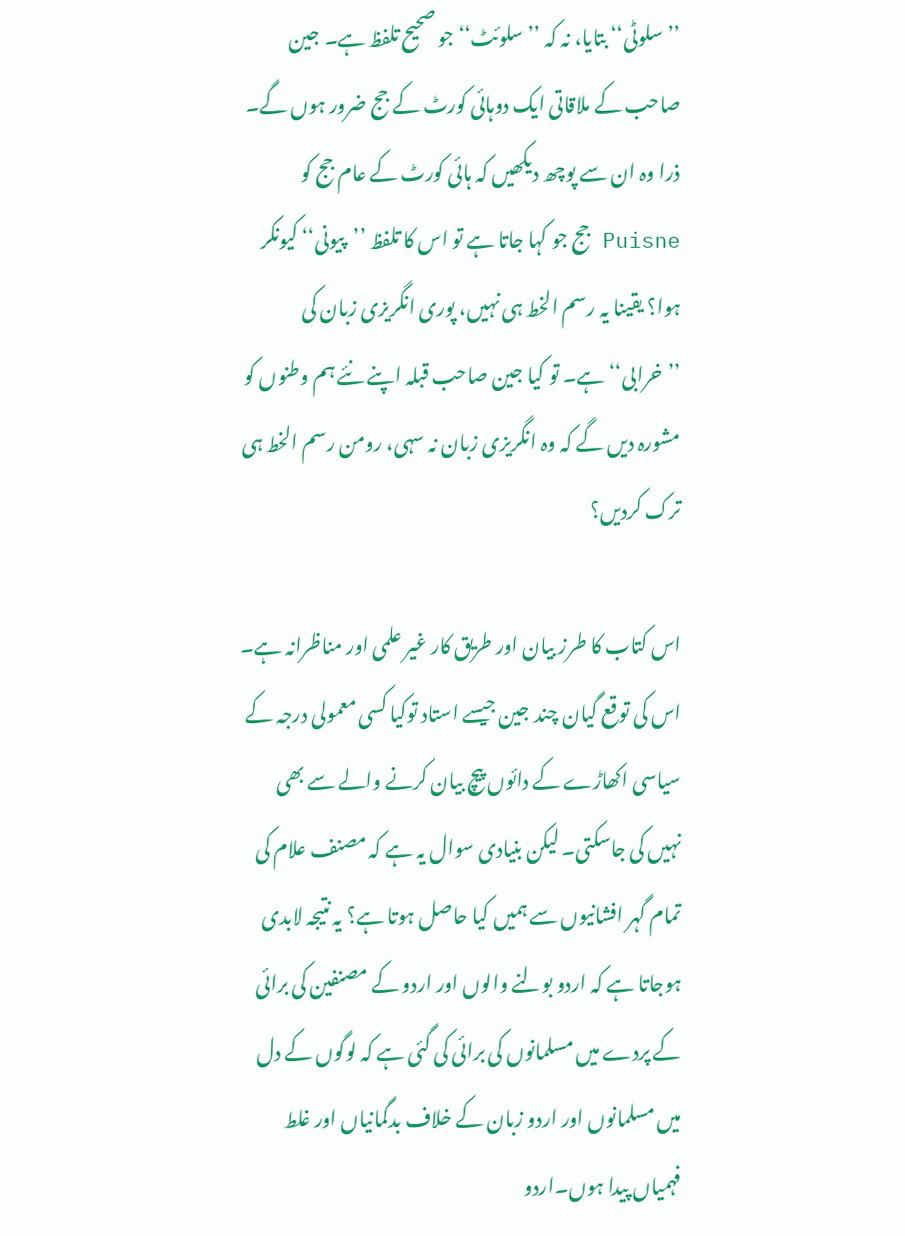’’سلوٹی‘‘ بتایا، نہ کہ ’’سلوئٹ‘‘ جو صحیح تلفظ ہے۔ جین صاحب کے ملاقاتی ایک دوہائی کورٹ کے جج ضرور ہوں گے۔ ذرا وہ ان سے پوچھ دیکھیں کہ ہائی کورٹ کے عام جج کو Puisne جج جو کہا جاتا ہے تو اس کا تلفظ ’’پیونی‘‘ کیونکر ہوا؟ یقینا یہ رسم الخط ہی نہیں، پوری انگریزی زبان کی ’’خرابی‘‘ ہے۔ تو کیا جین صاحب قبلہ اپنے نئے ہم وطنوں کو مشورہ دیں گے کہ وہ انگریزی زبان نہ سہی، رومن رسم الخط ہی ترک کردیں؟

اس کتاب کا طرز بیان اور طریق کار غیر علمی اور مناظرانہ ہے۔ اس کی توقع گیان چند جین جیسے استاد توکیا کسی معمولی درجہ کے سیاسی اکھاڑے کے دائوں پیچ بیان کرنے والے سے بھی نہیں کی جاسکتی۔ لیکن بنیادی سوال یہ ہے کہ مصنف علام کی تمام گہر افشانیوں سے ہمیں کیا حاصل ہوتا ہے؟ یہ نتیجہ لابدی ہوجاتا ہے کہ اردو بولنے والوں اور اردو کے مصنفین کی برائی کے پردے میں مسلمانوں کی برائی کی گئی ہے کہ لوگوں کے دل میں مسلمانوں اور اردو زبان کے خلاف بدگمانیاں اور غلط فہمیاں پیدا ہوں۔اردو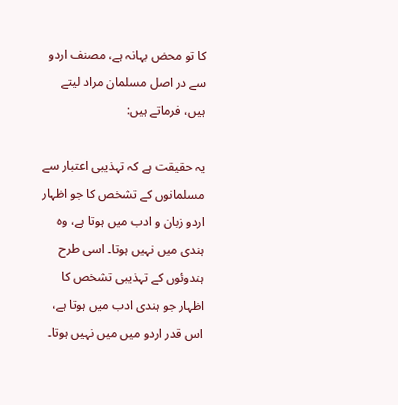کا تو محض بہانہ ہے، مصنف اردو سے در اصل مسلمان مراد لیتے ہیں، فرماتے ہیں:

یہ حقیقت ہے کہ تہذیبی اعتبار سے مسلمانوں کے تشخص کا جو اظہار اردو زبان و ادب میں ہوتا ہے، وہ ہندی میں نہیں ہوتا۔ اسی طرح ہندوئوں کے تہذیبی تشخص کا اظہار جو ہندی ادب میں ہوتا ہے، اس قدر اردو میں میں نہیں ہوتا۔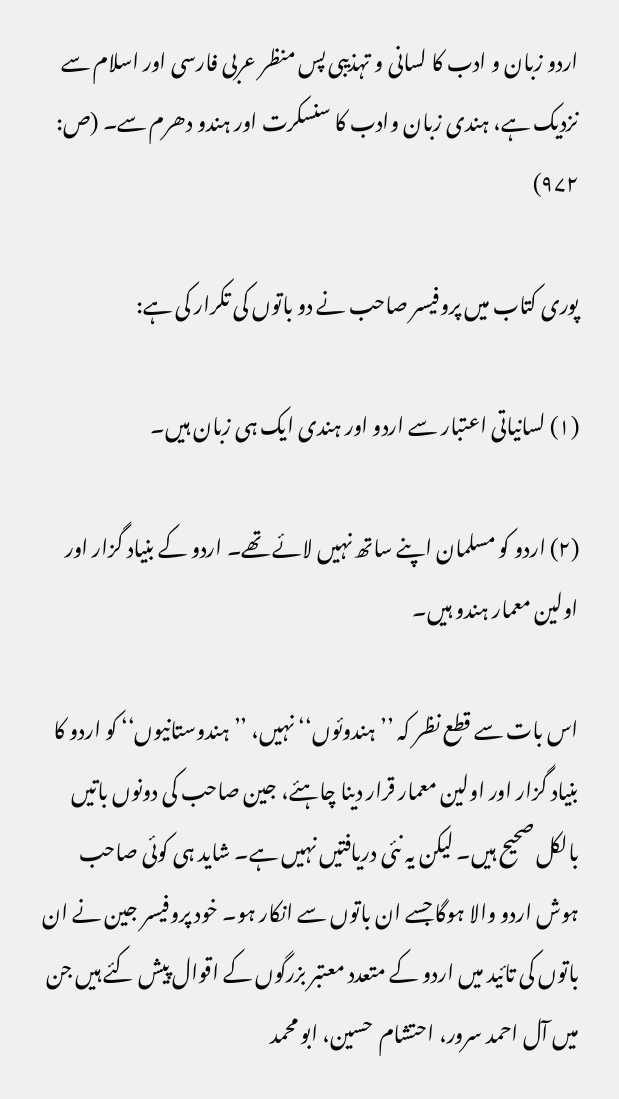اردو زبان و ادب کا لسانی و تہذیبی پس منظر عربی فارسی اور اسلام سے نزدیک ہے، ہندی زبان وادب کا سنسکرت اور ہندو دھرم سے۔ (ص: ۹۷۲)

پوری کتاب میں پروفیسر صاحب نے دو باتوں کی تکرار کی ہے:

(۱) لسانیاتی اعتبار سے اردو اور ہندی ایک ہی زبان ہیں۔

(۲) اردو کو مسلمان اپنے ساتھ نہیں لائے تھے۔ اردو کے بنیاد گزار اور اولین معمار ہندو ہیں۔

اس بات سے قطع نظر کہ ’’ہندوئوں‘‘ نہیں، ’’ہندوستانیوں‘‘ کو اردو کا بنیاد گزار اور اولین معمار قرار دینا چاہئے، جین صاحب کی دونوں باتیں بالکل صحیح ہیں۔ لیکن یہ نئی دریافتیں نہیں ہے۔ شاید ہی کوئی صاحب ہوش اردو والا ہوگا جسے ان باتوں سے انکار ہو۔ خود پروفیسر جین نے ان باتوں کی تائید میں اردو کے متعدد معتبر بزرگوں کے اقوال پیش کئے ہیں جن میں آل احمد سرور، احتشام  حسین، ابو محمد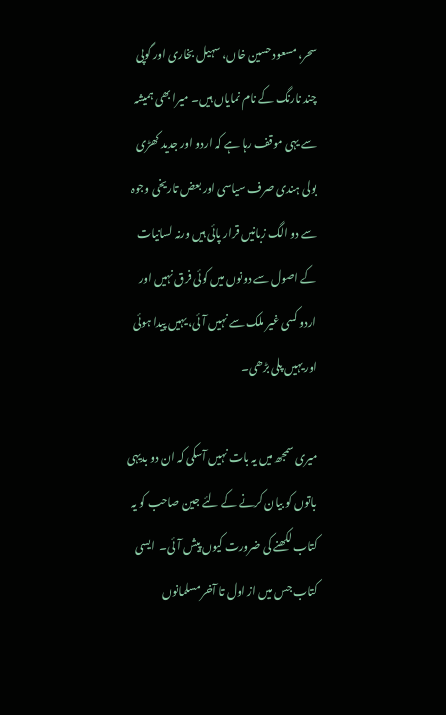سحر، مسعود حسین خاں، سہیل بخاری اور گوپی چند نارنگ کے نام نمایاں ہیں۔ میرا بھی ہمیشہ سے یہی موقف رہا ہے کہ اردو اور جدید کھڑی بولی ہندی صرف سیاسی اور بعض تاریخی وجوہ سے دو الگ زبانیں قرار پائی ہیں ورنہ لسانیات کے اصول سے دونوں میں کوئی فرق نہیں اور اردو کسی غیر ملک سے نہیں آئی، یہیں پیدا ہوئی اور یہیں پلی بڑھی۔

میری سمجھ میں یہ بات نہیں آسکی کہ ان دو بدیہی باتوں کو بیان کرنے کے لئے جین صاحب کو یہ کتاب لکھنے کی ضرورت کیوں پیش آئی۔  ایسی کتاب جس میں از اول تا آخر مسلمانوں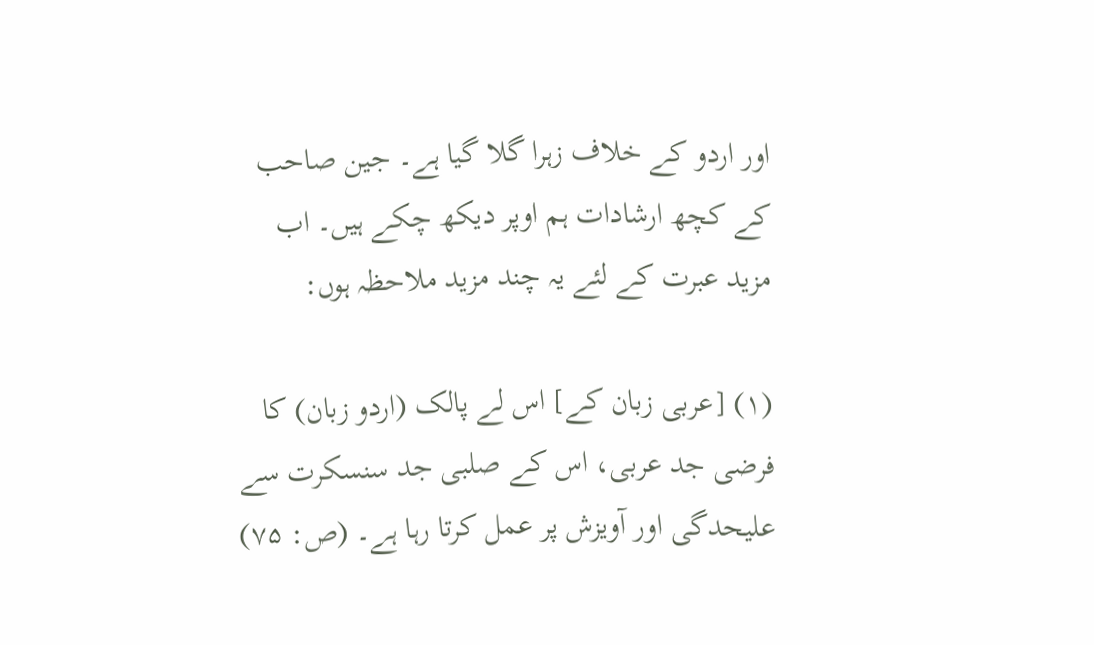اور اردو کے خلاف زہرا گلا گیا ہے۔ جین صاحب کے کچھ ارشادات ہم اوپر دیکھ چکے ہیں۔ اب مزید عبرت کے لئے یہ چند مزید ملاحظہ ہوں:

(۱) [عربی زبان کے] اس لے پالک (اردو زبان) کا فرضی جد عربی، اس کے صلبی جد سنسکرت سے علیحدگی اور آویزش پر عمل کرتا رہا ہے۔ (ص: ۷۵)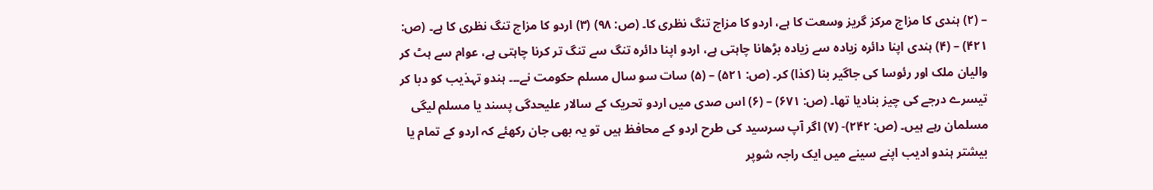– (۲) ہندی کا مزاج مرکز گریز وسعت کا ہے، اردو کا مزاج تنگ نظری کا۔ (ص: ۹۸) (۳) اردو کا مزاج تنگ نظری کا ہے۔ (ص: ۴۲۱) – (۴) ہندی اپنا دائرہ زیادہ سے زیادہ بڑھانا چاہتی ہے، اردو اپنا دائرہ تنگ سے تنگ تر کرنا چاہتی ہے، عوام سے ہٹ کر والیان ملک اور رئوسا کی جاگیر بنا (کذا) کر۔ (ص: ۵۲۱) – (۵) سات سو سال مسلم حکومت نے۔۔۔ ہندو تہذیب کو دبا کر تیسرے درجے کی چیز بنادیا تھا۔ (ص: ۶۷۱) – (۶) اس صدی میں اردو تحریک کے سالار علیحدگی پسند یا مسلم لیگی مسلمان رہے ہیں۔ (ص: ۲۴۲)- (۷) اگر آپ سرسید کی طرح اردو کے محافظ ہیں تو یہ بھی جان رکھئے کہ اردو کے تمام یا بیشتر ہندو ادیب اپنے سینے میں ایک راجہ شوپر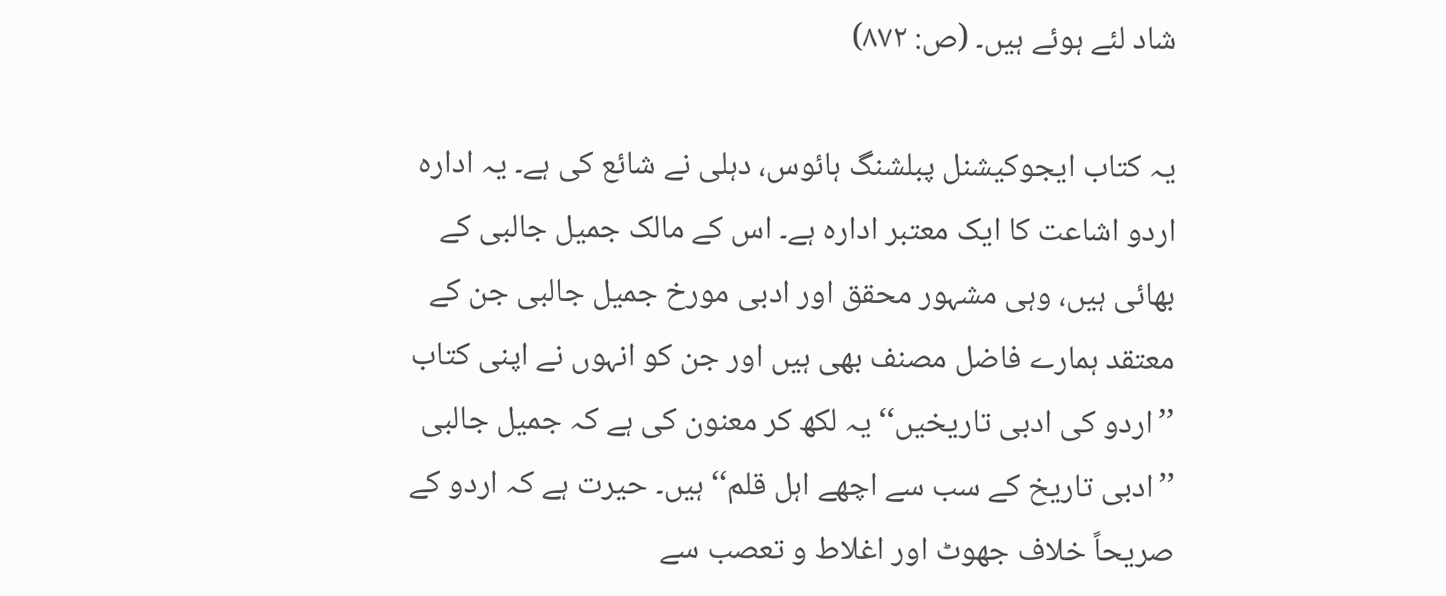شاد لئے ہوئے ہیں۔ (ص: ۸۷۲)

یہ کتاب ایجوکیشنل پبلشنگ ہائوس، دہلی نے شائع کی ہے۔ یہ ادارہ اردو اشاعت کا ایک معتبر ادارہ ہے۔ اس کے مالک جمیل جالبی کے بھائی ہیں، وہی مشہور محقق اور ادبی مورخ جمیل جالبی جن کے معتقد ہمارے فاضل مصنف بھی ہیں اور جن کو انہوں نے اپنی کتاب ’’اردو کی ادبی تاریخیں‘‘ یہ لکھ کر معنون کی ہے کہ جمیل جالبی ’’ادبی تاریخ کے سب سے اچھے اہل قلم‘‘ ہیں۔ حیرت ہے کہ اردو کے صریحاً خلاف جھوٹ اور اغلاط و تعصب سے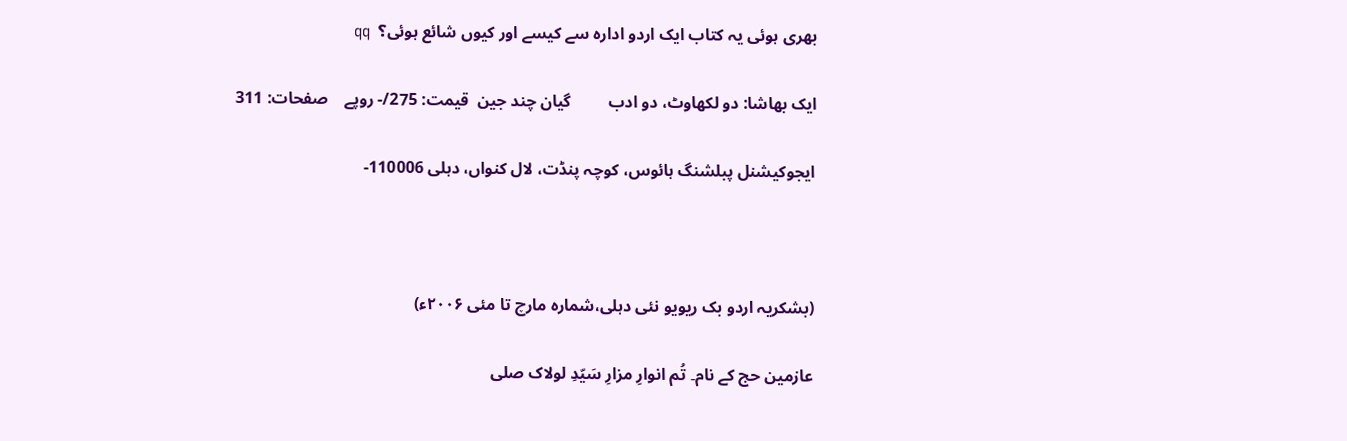بھری ہوئی یہ کتاب ایک اردو ادارہ سے کیسے اور کیوں شائع ہوئی؟  qq

ایک بھاشا: دو لکھاوٹ، دو ادب         گیان چند جین  قیمت: 275/- روپے    صفحات: 311

ایجوکیشنل پبلشنگ ہائوس، کوچہ پنڈت، لال کنواں، دہلی 110006-



(بشکریہ اردو بک ریویو نئی دہلی،شمارہ مارچ تا مئی ۲۰۰۶ء)

عازمین حج کے نام۔ تُم انوارِ مزارِ سَیّدِ لولاک صلى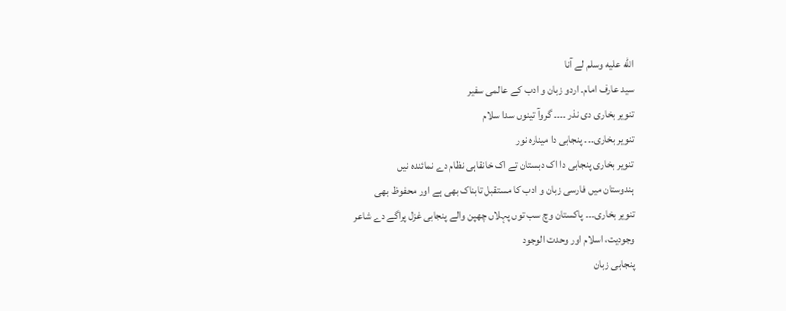الله عليه وسلم لے آنا
سید عارف امام۔ اردو زبان و ادب کے عالمی سفیر
تنویر بخاری دی نذر ۔۔۔۔ گروآ تینوں سدا سلام
تنویر بخاری۔۔۔ پنجابی دا مینارہ نور
تنویر بخاری پنجابی دا اک دبستان تے اک خانقاہی نظام دے نمائندہ نیں
ہندوستان میں فارسی زبان و ادب کا مستقبل تابناک بھی ہے اور محفوظ بھی
تنویر بخاری۔۔۔ پاکستان وچ سب توں پہلاں چھپن والے پنجابی غزل پراگے دے شاعر
وجودیت، اسلام اور وحدت الوجود
پنجابی زبان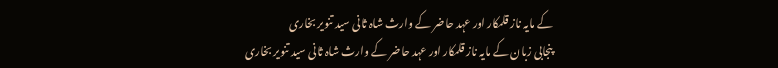کے مایہ ناز قلمکار اور عہد حاضر کے وارث شاہ ثانی سید تنویر بخاری
پنجابی زبان کے مایہ ناز قلمکار اور عہد حاضر کے وارث شاہ ثانی سید تنویر بخاری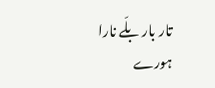تار بار بلّے نارا ہورے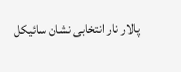پالار نار انتخابی نشان سائیکل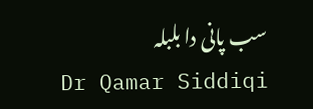سب پانی دا بلبلہ
Dr Qamar Siddiqi